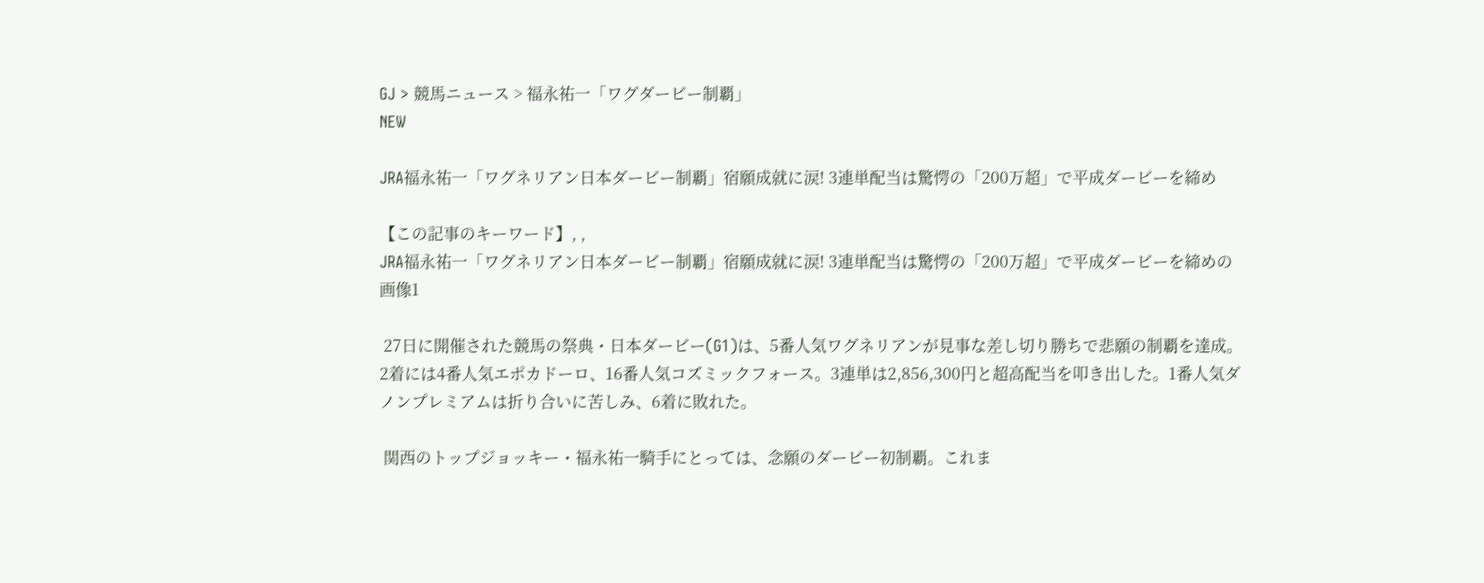GJ > 競馬ニュース > 福永祐一「ワグダービー制覇」
NEW

JRA福永祐一「ワグネリアン日本ダービー制覇」宿願成就に涙! 3連単配当は驚愕の「200万超」で平成ダービーを締め

【この記事のキーワード】, ,
JRA福永祐一「ワグネリアン日本ダービー制覇」宿願成就に涙! 3連単配当は驚愕の「200万超」で平成ダービーを締めの画像1

 27日に開催された競馬の祭典・日本ダービー(G1)は、5番人気ワグネリアンが見事な差し切り勝ちで悲願の制覇を達成。2着には4番人気エポカドーロ、16番人気コズミックフォース。3連単は2,856,300円と超高配当を叩き出した。1番人気ダノンプレミアムは折り合いに苦しみ、6着に敗れた。

 関西のトップジョッキー・福永祐一騎手にとっては、念願のダービー初制覇。これま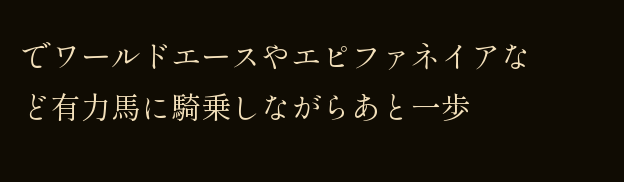でワールドエースやエピファネイアなど有力馬に騎乗しながらあと一歩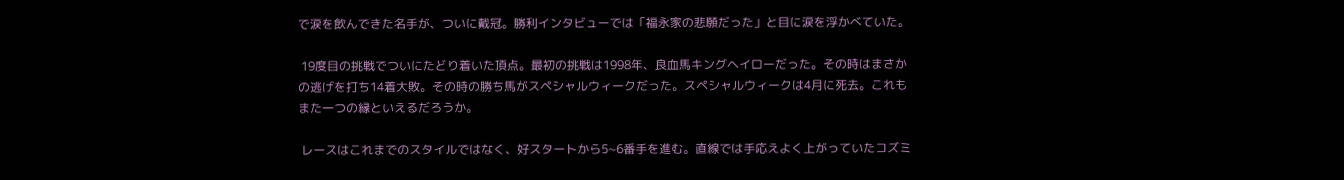で涙を飲んできた名手が、ついに戴冠。勝利インタビューでは「福永家の悲願だった」と目に涙を浮かべていた。

 19度目の挑戦でついにたどり着いた頂点。最初の挑戦は1998年、良血馬キングヘイローだった。その時はまさかの逃げを打ち14着大敗。その時の勝ち馬がスペシャルウィークだった。スペシャルウィークは4月に死去。これもまた一つの縁といえるだろうか。

 レースはこれまでのスタイルではなく、好スタートから5~6番手を進む。直線では手応えよく上がっていたコズミ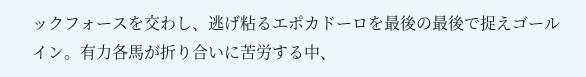ックフォースを交わし、逃げ粘るエポカドーロを最後の最後で捉えゴールイン。有力各馬が折り合いに苦労する中、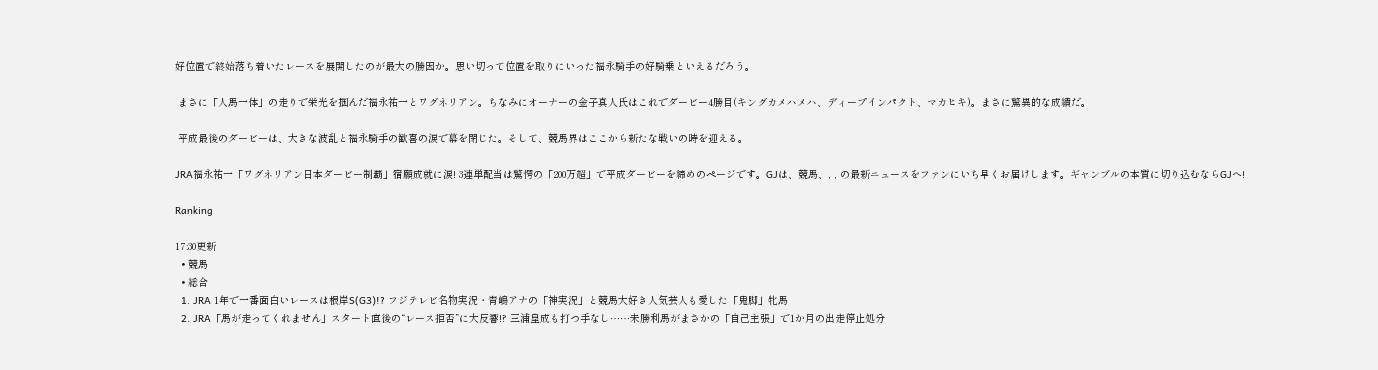好位置で終始落ち着いたレースを展開したのが最大の勝因か。思い切って位置を取りにいった福永騎手の好騎乗といえるだろう。

 まさに「人馬一体」の走りで栄光を掴んだ福永祐一とワグネリアン。ちなみにオーナーの金子真人氏はこれでダービー4勝目(キングカメハメハ、ディープインパクト、マカヒキ)。まさに驚異的な成績だ。

 平成最後のダービーは、大きな波乱と福永騎手の歓喜の涙で幕を閉じた。そして、競馬界はここから新たな戦いの時を迎える。

JRA福永祐一「ワグネリアン日本ダービー制覇」宿願成就に涙! 3連単配当は驚愕の「200万超」で平成ダービーを締めのページです。GJは、競馬、, , の最新ニュースをファンにいち早くお届けします。ギャンブルの本質に切り込むならGJへ!

Ranking

17:30更新
  • 競馬
  • 総合
  1. JRA 1年で一番面白いレースは根岸S(G3)!? フジテレビ名物実況・青嶋アナの「神実況」と競馬大好き人気芸人も愛した「鬼脚」牝馬
  2. JRA「馬が走ってくれません」スタート直後の“レース拒否”に大反響!? 三浦皇成も打つ手なし……未勝利馬がまさかの「自己主張」で1か月の出走停止処分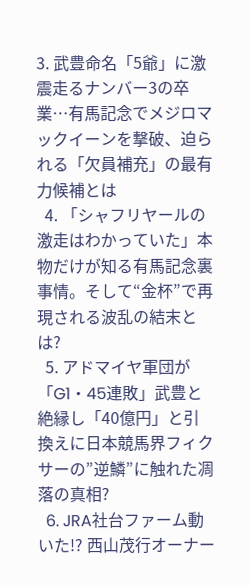3. 武豊命名「5爺」に激震走るナンバー3の卒業…有馬記念でメジロマックイーンを撃破、迫られる「欠員補充」の最有力候補とは
  4. 「シャフリヤールの激走はわかっていた」本物だけが知る有馬記念裏事情。そして“金杯”で再現される波乱の結末とは?
  5. アドマイヤ軍団が「G1・45連敗」武豊と絶縁し「40億円」と引換えに日本競馬界フィクサーの”逆鱗”に触れた凋落の真相?
  6. JRA社台ファーム動いた!? 西山茂行オーナー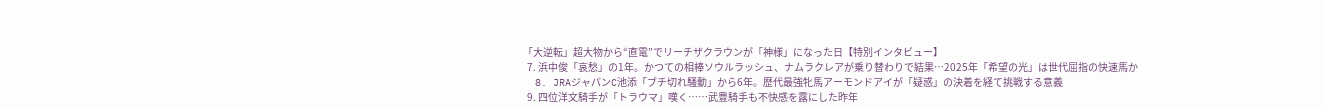「大逆転」超大物から“直電”でリーチザクラウンが「神様」になった日【特別インタビュー】
  7. 浜中俊「哀愁」の1年。かつての相棒ソウルラッシュ、ナムラクレアが乗り替わりで結果…2025年「希望の光」は世代屈指の快速馬か
  8. JRAジャパンC池添「ブチ切れ騒動」から6年。歴代最強牝馬アーモンドアイが「疑惑」の決着を経て挑戦する意義
  9. 四位洋文騎手が「トラウマ」嘆く……武豊騎手も不快感を露にした昨年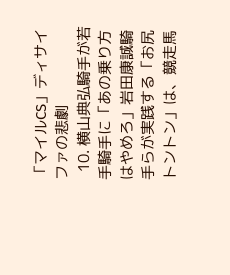「マイルCS」ディサイファの悲劇
  10. 横山典弘騎手が若手騎手に「あの乗り方はやめろ」岩田康誠騎手らが実践する「お尻トントン」は、競走馬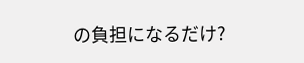の負担になるだけ?